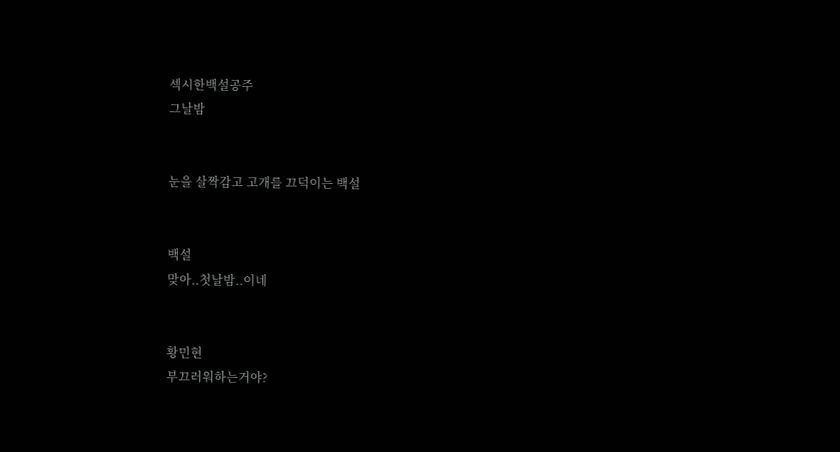섹시한백설공주
그날밤


눈을 살짝감고 고개를 끄덕이는 백설


백설
맞아..첫날밤..이네


황민현
부끄러워하는거야?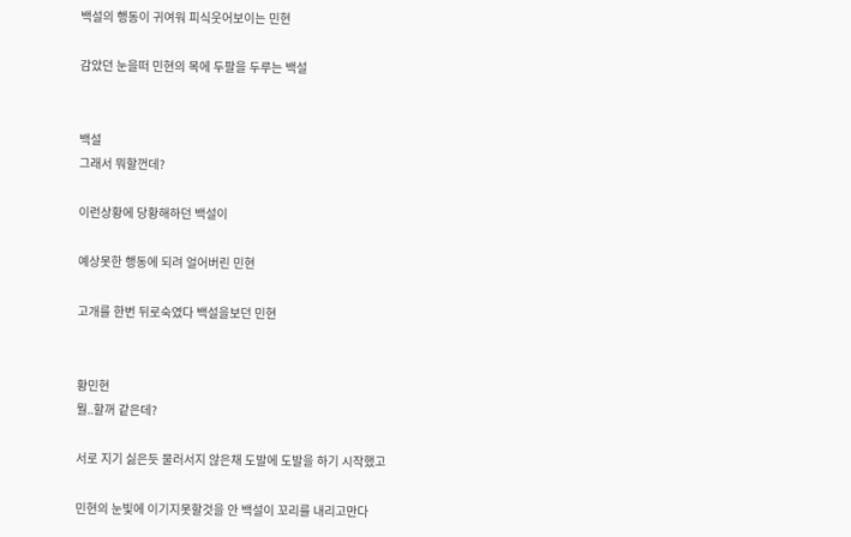백설의 행동이 귀여워 피식웃어보이는 민현

감았던 눈을떠 민현의 목에 두팔을 두루는 백설


백설
그래서 뭐할껀데?

이런상황에 당황해하던 백설이

예상못한 행동에 되려 얼어버린 민현

고개를 한번 뒤로숙였다 백설을보던 민현


황민현
뭘..할꺼 같은데?

서로 지기 싫은듯 물러서지 않은채 도발에 도발을 하기 시작했고

민현의 눈빛에 이기지못할것을 안 백설이 꼬리를 내리고만다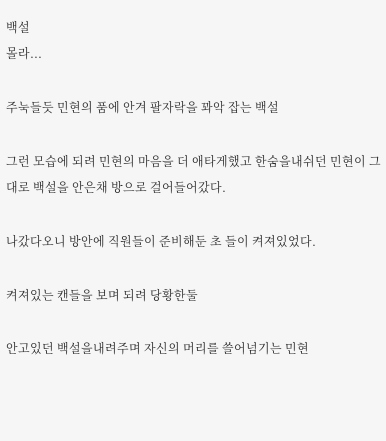백설
몰라...

주눅들듯 민현의 품에 안겨 팔자락을 꽈악 잡는 백설

그런 모습에 되려 민현의 마음을 더 애타게했고 한숨을내쉬던 민현이 그대로 백설을 안은채 방으로 걸어들어갔다.

나갔다오니 방안에 직원들이 준비해둔 초 들이 켜져있었다.

켜져있는 캔들을 보며 되려 당황한둘

안고있던 백설을내려주며 자신의 머리를 쓸어넘기는 민현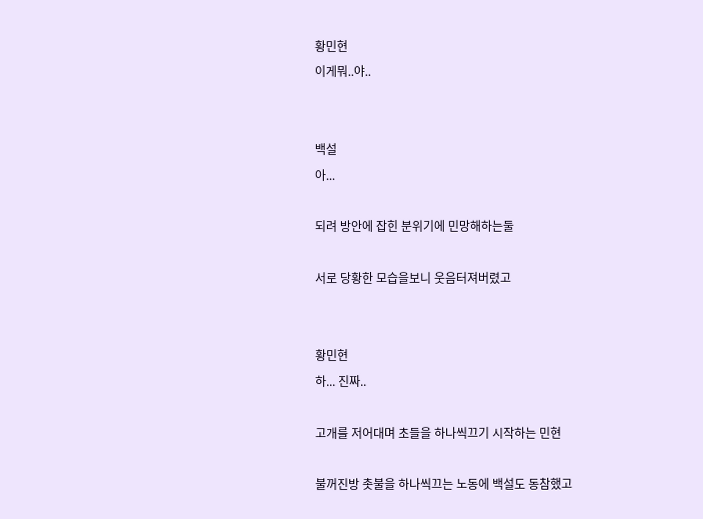황민현
이게뭐..야..


백설
아...

되려 방안에 잡힌 분위기에 민망해하는둘

서로 당황한 모습을보니 웃음터져버렸고


황민현
하... 진짜..

고개를 저어대며 초들을 하나씩끄기 시작하는 민현

불꺼진방 촛불을 하나씩끄는 노동에 백설도 동참했고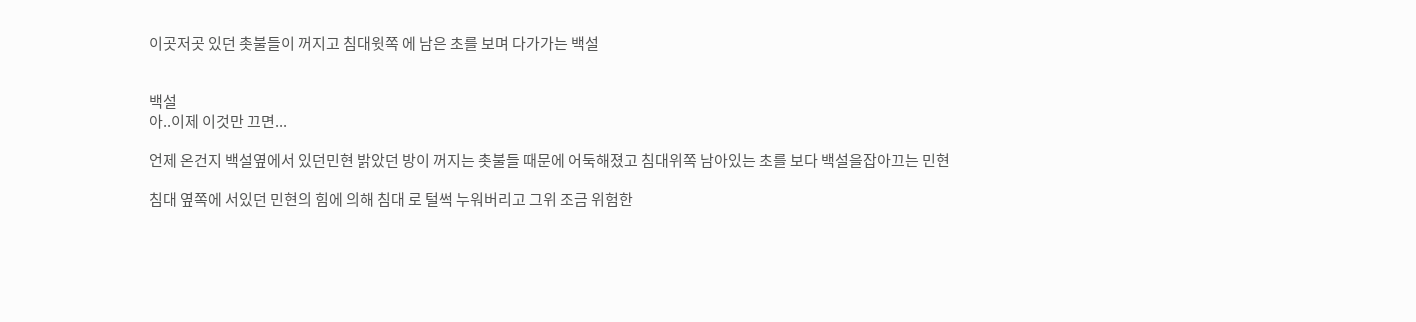이곳저곳 있던 촛불들이 꺼지고 침대윗쪽 에 남은 초를 보며 다가가는 백설


백설
아..이제 이것만 끄면...

언제 온건지 백설옆에서 있던민현 밝았던 방이 꺼지는 촛불들 때문에 어둑해졌고 침대위쪽 남아있는 초를 보다 백설을잡아끄는 민현

침대 옆쪽에 서있던 민현의 힘에 의해 침대 로 털썩 누워버리고 그위 조금 위험한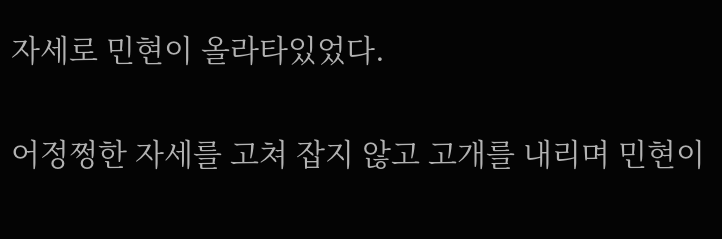자세로 민현이 올라타있었다.

어정쩡한 자세를 고쳐 잡지 않고 고개를 내리며 민현이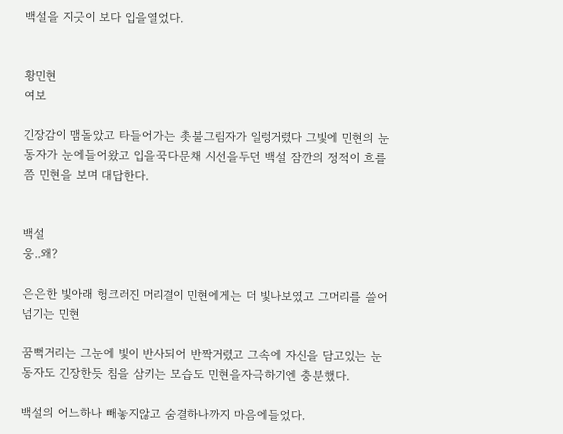백설을 지긋이 보다 입을열었다.


황민현
여보

긴장감이 맴돌았고 타들어가는 촛불그림자가 일렁거렸다 그빛에 민현의 눈동자가 눈에들어왔고 입을꾹다문채 시선을두던 백설 잠깐의 정적이 흐를쯤 민현을 보며 대답한다.


백설
웅..왜?

은은한 빛아래 헝크러진 머리결이 민현에게는 더 빛나보였고 그머리를 쓸어넘기는 민현

꿈뻑거리는 그눈에 빛이 반사되어 반짝거렸고 그속에 자신을 담고있는 눈동자도 긴장한듯 침을 삼키는 모습도 민현을자극하기엔 충분했다.

백설의 어느하나 빼놓지않고 숨결하나까지 마음에들었다.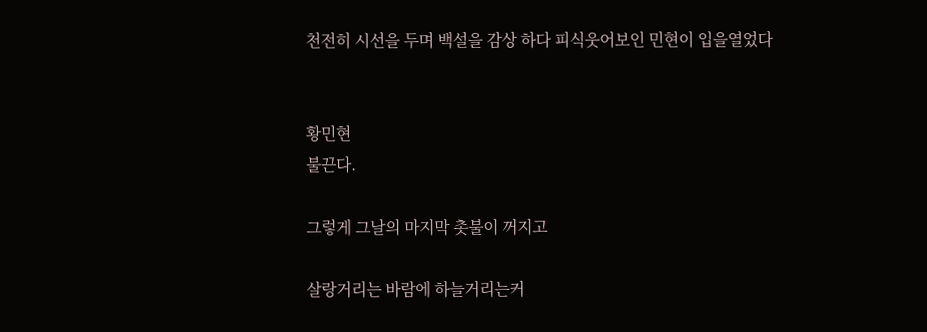천전히 시선을 두며 백설을 감상 하다 피식웃어보인 민현이 입을열었다


황민현
불끈다.

그렇게 그날의 마지막 촛불이 꺼지고

살랑거리는 바람에 하늘거리는커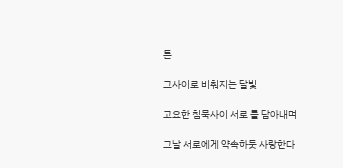튼

그사이로 비춰지는 달빛

고요한 침묵사이 서로 를 담아내며

그날 서로에게 약속하듯 사랑한다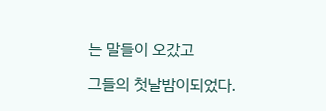는 말들이 오갔고

그들의 첫날밤이되었다.